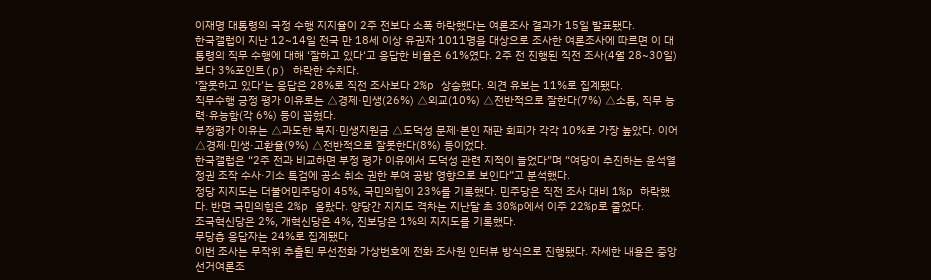이재명 대통령의 국정 수행 지지율이 2주 전보다 소폭 하락했다는 여론조사 결과가 15일 발표됐다.
한국갤럽이 지난 12~14일 전국 만 18세 이상 유권자 1011명을 대상으로 조사한 여론조사에 따르면 이 대통령의 직무 수행에 대해 ‘잘하고 있다‘고 응답한 비율은 61%였다. 2주 전 진행된 직전 조사(4월 28~30일)보다 3%포인트(p) 하락한 수치다.
‘잘못하고 있다’는 응답은 28%로 직전 조사보다 2%p 상승했다. 의견 유보는 11%로 집계됐다.
직무수행 긍정 평가 이유로는 △경제·민생(26%) △외교(10%) △전반적으로 잘한다(7%) △소통, 직무 능력·유능함(각 6%) 등이 꼽혔다.
부정평가 이유는 △과도한 복지·민생지원금 △도덕성 문제·본인 재판 회피가 각각 10%로 가장 높았다. 이어 △경제·민생·고환율(9%) △전반적으로 잘못한다(8%) 등이었다.
한국갤럽은 “2주 전과 비교하면 부정 평가 이유에서 도덕성 관련 지적이 늘었다”며 “여당이 추진하는 윤석열 정권 조작 수사·기소 특검에 공소 취소 권한 부여 공방 영향으로 보인다”고 분석했다.
정당 지지도는 더불어민주당이 45%, 국민의힘이 23%를 기록했다. 민주당은 직전 조사 대비 1%p 하락했다. 반면 국민의힘은 2%p 올랐다. 양당간 지지도 격차는 지난달 초 30%p에서 이주 22%p로 줄었다.
조국혁신당은 2%, 개혁신당은 4%, 진보당은 1%의 지지도를 기록했다.
무당층 응답자는 24%로 집계됐다
이번 조사는 무작위 추출된 무선전화 가상번호에 전화 조사원 인터뷰 방식으로 진행됐다. 자세한 내용은 중앙선거여론조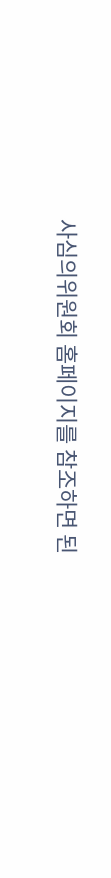사심의위원회 홈페이지를 참조하면 된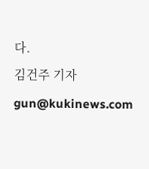다.
김건주 기자 gun@kukinews.com